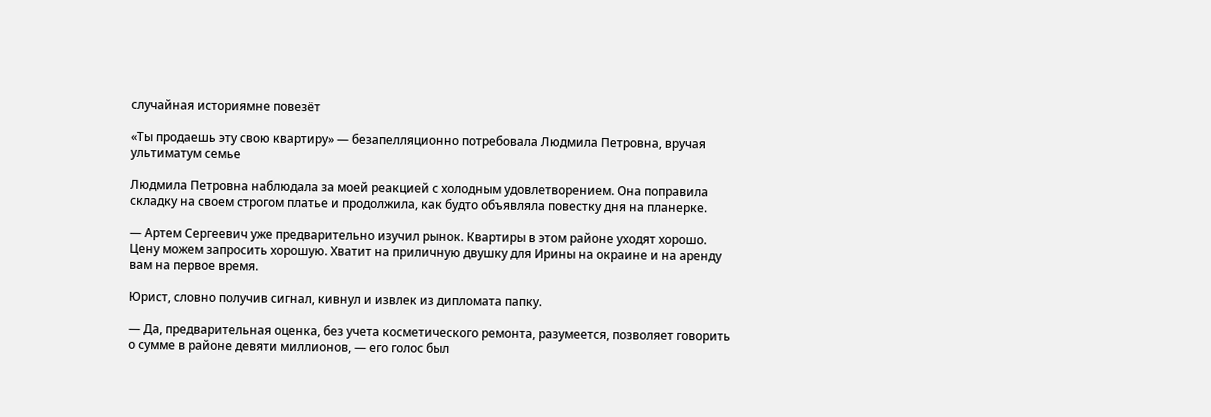случайная историямне повезёт

«Ты продаешь эту свою квартиру» — безапелляционно потребовала Людмила Петровна, вручая ультиматум семье

Людмила Петровна наблюдала за моей реакцией с холодным удовлетворением. Она поправила складку на своем строгом платье и продолжила, как будто объявляла повестку дня на планерке.

— Артем Сергеевич уже предварительно изучил рынок. Квартиры в этом районе уходят хорошо. Цену можем запросить хорошую. Хватит на приличную двушку для Ирины на окраине и на аренду вам на первое время.

Юрист, словно получив сигнал, кивнул и извлек из дипломата папку.

— Да, предварительная оценка, без учета косметического ремонта, разумеется, позволяет говорить о сумме в районе девяти миллионов, — его голос был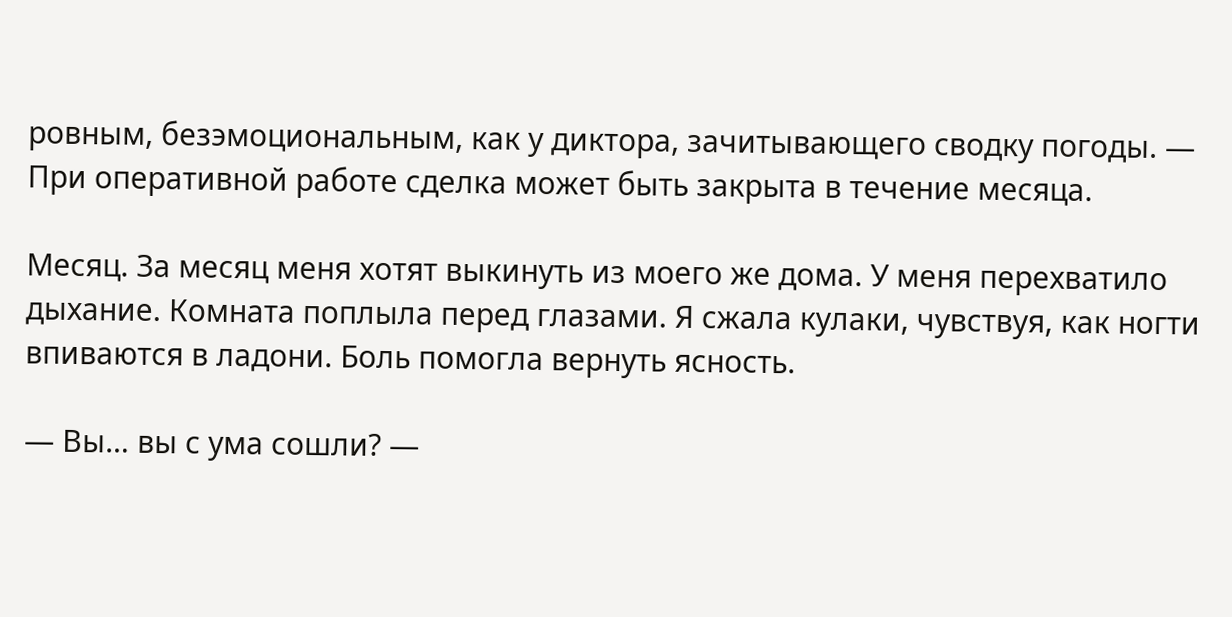ровным, безэмоциональным, как у диктора, зачитывающего сводку погоды. — При оперативной работе сделка может быть закрыта в течение месяца.

Месяц. За месяц меня хотят выкинуть из моего же дома. У меня перехватило дыхание. Комната поплыла перед глазами. Я сжала кулаки, чувствуя, как ногти впиваются в ладони. Боль помогла вернуть ясность.

— Вы… вы с ума сошли? —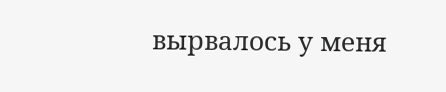вырвалось у меня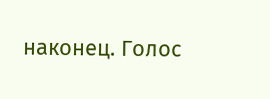наконец. Голос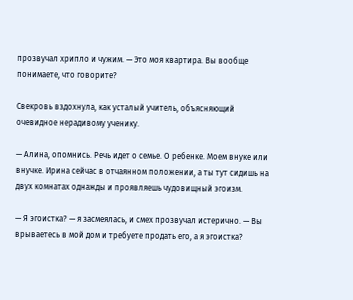прозвучал хрипло и чужим. — Это моя квартира. Вы вообще понимаете, что говорите?

Свекровь вздохнула, как усталый учитель, объясняющий очевидное нерадивому ученику.

— Алина, опомнись. Речь идет о семье. О ребенке. Моем внуке или внучке. Ирина сейчас в отчаянном положении, а ты тут сидишь на двух комнатах однажды и проявляешь чудовищный эгоизм.

— Я эгоистка? — я засмеялась, и смех прозвучал истерично. — Вы врываетесь в мой дом и требуете продать его, а я эгоистка?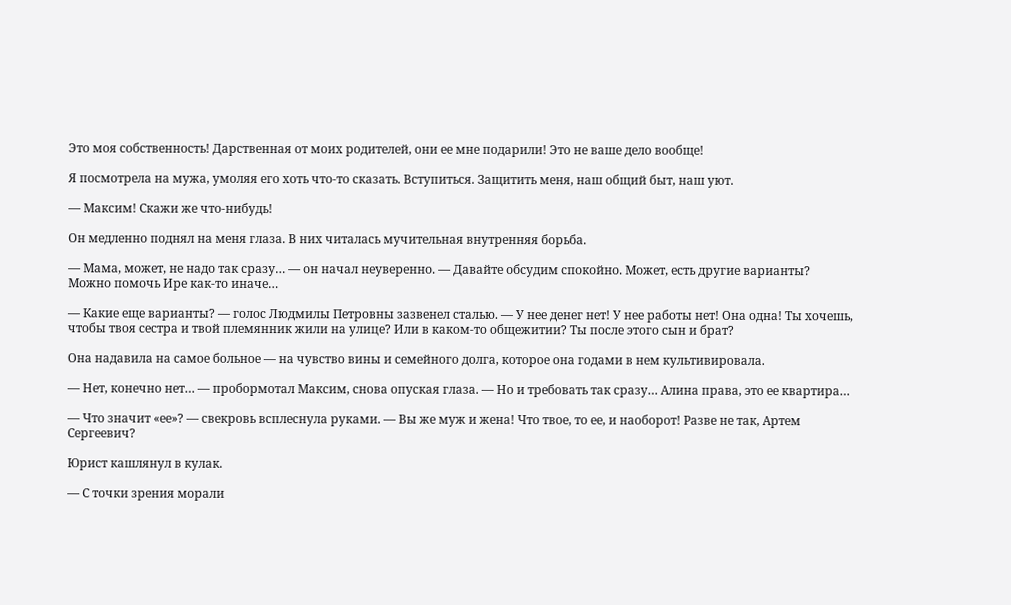Это моя собственность! Дарственная от моих родителей, они ее мне подарили! Это не ваше дело вообще!

Я посмотрела на мужа, умоляя его хоть что-то сказать. Вступиться. Защитить меня, наш общий быт, наш уют.

— Максим! Скажи же что-нибудь!

Он медленно поднял на меня глаза. В них читалась мучительная внутренняя борьба.

— Мама, может, не надо так сразу… — он начал неуверенно. — Давайте обсудим спокойно. Может, есть другие варианты? Можно помочь Ире как-то иначе…

— Какие еще варианты? — голос Людмилы Петровны зазвенел сталью. — У нее денег нет! У нее работы нет! Она одна! Ты хочешь, чтобы твоя сестра и твой племянник жили на улице? Или в каком-то общежитии? Ты после этого сын и брат?

Она надавила на самое больное — на чувство вины и семейного долга, которое она годами в нем культивировала.

— Нет, конечно нет… — пробормотал Максим, снова опуская глаза. — Но и требовать так сразу… Алина права, это ее квартира…

— Что значит «ее»? — свекровь всплеснула руками. — Вы же муж и жена! Что твое, то ее, и наоборот! Разве не так, Артем Сергеевич?

Юрист кашлянул в кулак.

— С точки зрения морали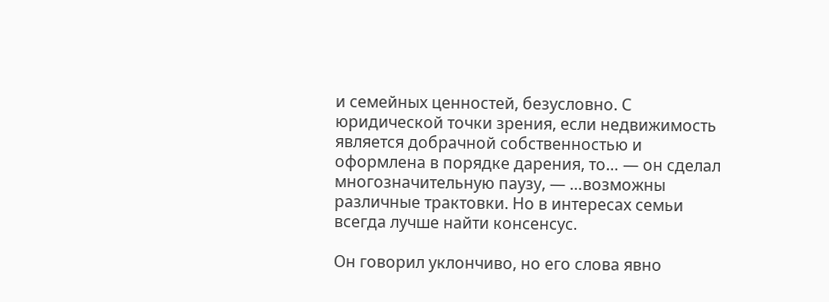и семейных ценностей, безусловно. С юридической точки зрения, если недвижимость является добрачной собственностью и оформлена в порядке дарения, то… — он сделал многозначительную паузу, — …возможны различные трактовки. Но в интересах семьи всегда лучше найти консенсус.

Он говорил уклончиво, но его слова явно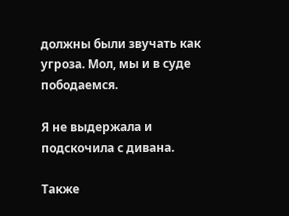должны были звучать как угроза. Мол, мы и в суде пободаемся.

Я не выдержала и подскочила с дивана.

Также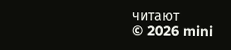читают
© 2026 mini